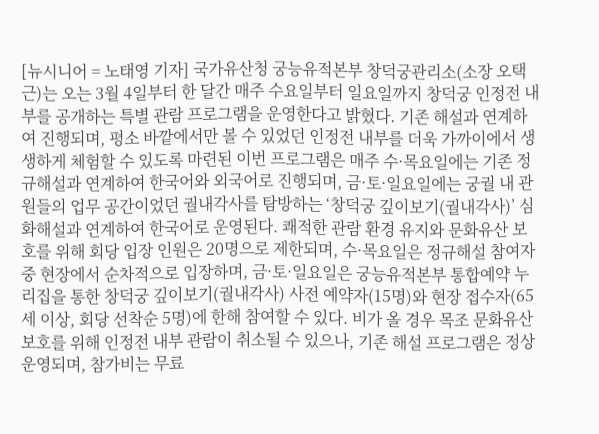[뉴시니어 = 노태영 기자] 국가유산청 궁능유적본부 창덕궁관리소(소장 오택근)는 오는 3월 4일부터 한 달간 매주 수요일부터 일요일까지 창덕궁 인정전 내부를 공개하는 특별 관람 프로그램을 운영한다고 밝혔다. 기존 해설과 연계하여 진행되며, 평소 바깥에서만 볼 수 있었던 인정전 내부를 더욱 가까이에서 생생하게 체험할 수 있도록 마련된 이번 프로그램은 매주 수·목요일에는 기존 정규해설과 연계하여 한국어와 외국어로 진행되며, 금·토·일요일에는 궁궐 내 관원들의 업무 공간이었던 궐내각사를 탐방하는 ‘창덕궁 깊이보기(궐내각사)’ 심화해설과 연계하여 한국어로 운영된다. 쾌적한 관람 환경 유지와 문화유산 보호를 위해 회당 입장 인원은 20명으로 제한되며, 수·목요일은 정규해설 참여자 중 현장에서 순차적으로 입장하며, 금·토·일요일은 궁능유적본부 통합예약 누리집을 통한 창덕궁 깊이보기(궐내각사) 사전 예약자(15명)와 현장 접수자(65세 이상, 회당 선착순 5명)에 한해 참여할 수 있다. 비가 올 경우 목조 문화유산 보호를 위해 인정전 내부 관람이 취소될 수 있으나, 기존 해설 프로그램은 정상 운영되며, 참가비는 무료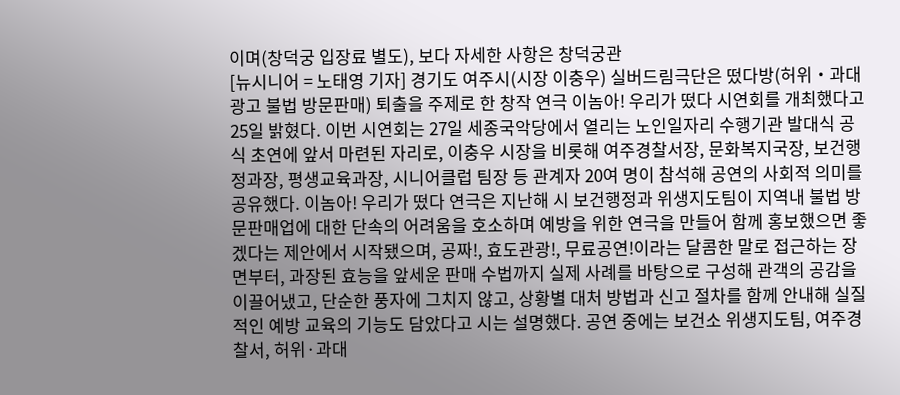이며(창덕궁 입장료 별도), 보다 자세한 사항은 창덕궁관
[뉴시니어 = 노태영 기자] 경기도 여주시(시장 이충우) 실버드림극단은 떴다방(허위‧과대광고 불법 방문판매) 퇴출을 주제로 한 창작 연극 이놈아! 우리가 떴다 시연회를 개최했다고 25일 밝혔다. 이번 시연회는 27일 세종국악당에서 열리는 노인일자리 수행기관 발대식 공식 초연에 앞서 마련된 자리로, 이충우 시장을 비롯해 여주경찰서장, 문화복지국장, 보건행정과장, 평생교육과장, 시니어클럽 팀장 등 관계자 20여 명이 참석해 공연의 사회적 의미를 공유했다. 이놈아! 우리가 떴다 연극은 지난해 시 보건행정과 위생지도팀이 지역내 불법 방문판매업에 대한 단속의 어려움을 호소하며 예방을 위한 연극을 만들어 함께 홍보했으면 좋겠다는 제안에서 시작됐으며, 공짜!, 효도관광!, 무료공연!이라는 달콤한 말로 접근하는 장면부터, 과장된 효능을 앞세운 판매 수법까지 실제 사례를 바탕으로 구성해 관객의 공감을 이끌어냈고, 단순한 풍자에 그치지 않고, 상황별 대처 방법과 신고 절차를 함께 안내해 실질적인 예방 교육의 기능도 담았다고 시는 설명했다. 공연 중에는 보건소 위생지도팀, 여주경찰서, 허위·과대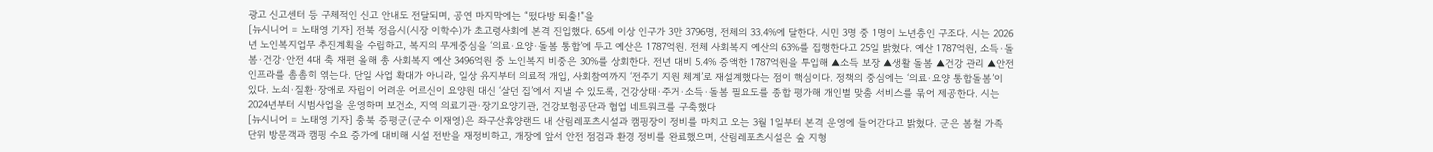광고 신고센터 등 구체적인 신고 안내도 전달되며, 공연 마지막에는 “떴다방 퇴출!”을
[뉴시니어 = 노태영 기자] 전북 정읍시(시장 이학수)가 초고령사회에 본격 진입했다. 65세 이상 인구가 3만 3796명, 전체의 33.4%에 달한다. 시민 3명 중 1명이 노년층인 구조다. 시는 2026년 노인복지업무 추진계획을 수립하고, 복지의 무게중심을 ‘의료·요양·돌봄 통합’에 두고 예산은 1787억원. 전체 사회복지 예산의 63%를 집행한다고 25일 밝혔다. 예산 1787억원, 소득·돌봄·건강·안전 4대 축 재편 올해 총 사회복지 예산 3496억원 중 노인복지 비중은 30%를 상회한다. 전년 대비 5.4% 증액한 1787억원을 투입해 ▲소득 보장 ▲생활 돌봄 ▲건강 관리 ▲안전 인프라를 촘촘히 엮는다. 단일 사업 확대가 아니라, 일상 유지부터 의료적 개입, 사회참여까지 ‘전주기 지원 체계’로 재설계했다는 점이 핵심이다. 정책의 중심에는 ‘의료·요양 통합돌봄’이 있다. 노쇠·질환·장애로 자립이 어려운 어르신이 요양원 대신 ‘살던 집’에서 지낼 수 있도록, 건강상태·주거·소득·돌봄 필요도를 종합 평가해 개인별 맞춤 서비스를 묶어 제공한다. 시는 2024년부터 시범사업을 운영하며 보건소, 지역 의료기관·장기요양기관, 건강보험공단과 협업 네트워크를 구축했다
[뉴시니어 = 노태영 기자] 충북 증평군(군수 이재영)은 좌구산휴양랜드 내 산림레포츠시설과 캠핑장이 정비를 마치고 오는 3월 1일부터 본격 운영에 들어간다고 밝혔다. 군은 봄철 가족 단위 방문객과 캠핑 수요 증가에 대비해 시설 전반을 재정비하고, 개장에 앞서 안전 점검과 환경 정비를 완료했으며, 산림레포츠시설은 숲 지형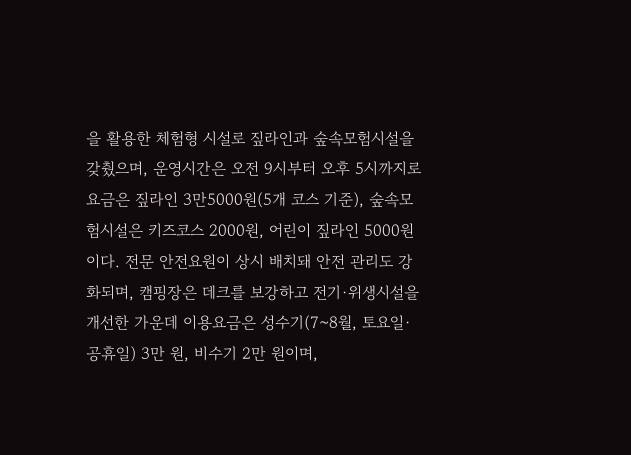을 활용한 체험형 시설로 짚라인과 숲속모험시설을 갖췄으며, 운영시간은 오전 9시부터 오후 5시까지로 요금은 짚라인 3만5000원(5개 코스 기준), 숲속모험시설은 키즈코스 2000원, 어린이 짚라인 5000원이다. 전문 안전요원이 상시 배치돼 안전 관리도 강화되며, 캠핑장은 데크를 보강하고 전기·위생시설을 개선한 가운데 이용요금은 성수기(7~8월, 토요일·공휴일) 3만 원, 비수기 2만 원이며,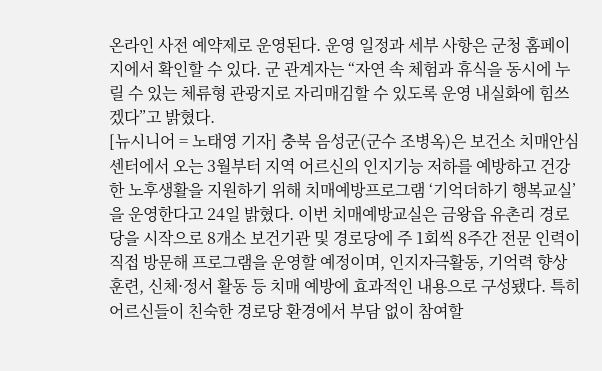온라인 사전 예약제로 운영된다. 운영 일정과 세부 사항은 군청 홈페이지에서 확인할 수 있다. 군 관계자는 “자연 속 체험과 휴식을 동시에 누릴 수 있는 체류형 관광지로 자리매김할 수 있도록 운영 내실화에 힘쓰겠다”고 밝혔다.
[뉴시니어 = 노태영 기자] 충북 음성군(군수 조병옥)은 보건소 치매안심센터에서 오는 3월부터 지역 어르신의 인지기능 저하를 예방하고 건강한 노후생활을 지원하기 위해 치매예방프로그램 ‘기억더하기 행복교실’을 운영한다고 24일 밝혔다. 이번 치매예방교실은 금왕읍 유촌리 경로당을 시작으로 8개소 보건기관 및 경로당에 주 1회씩 8주간 전문 인력이 직접 방문해 프로그램을 운영할 예정이며, 인지자극활동, 기억력 향상 훈련, 신체·정서 활동 등 치매 예방에 효과적인 내용으로 구성됐다. 특히 어르신들이 친숙한 경로당 환경에서 부담 없이 참여할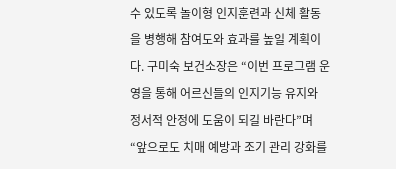수 있도록 놀이형 인지훈련과 신체 활동을 병행해 참여도와 효과를 높일 계획이다. 구미숙 보건소장은 “이번 프로그램 운영을 통해 어르신들의 인지기능 유지와 정서적 안정에 도움이 되길 바란다”며 “앞으로도 치매 예방과 조기 관리 강화를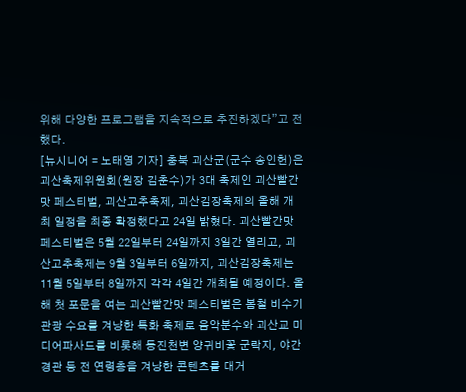위해 다양한 프로그램을 지속적으로 추진하겠다”고 전했다.
[뉴시니어 = 노태영 기자] 충북 괴산군(군수 송인헌)은 괴산축제위원회(원장 김춘수)가 3대 축제인 괴산빨간맛 페스티벌, 괴산고추축제, 괴산김장축제의 올해 개최 일정을 최종 확정했다고 24일 밝혔다. 괴산빨간맛 페스티벌은 5월 22일부터 24일까지 3일간 열리고, 괴산고추축제는 9월 3일부터 6일까지, 괴산김장축제는 11월 5일부터 8일까지 각각 4일간 개최될 예정이다. 올해 첫 포문을 여는 괴산빨간맛 페스티벌은 봄철 비수기 관광 수요를 겨냥한 특화 축제로 음악분수와 괴산교 미디어파사드를 비롯해 동진천변 양귀비꽃 군락지, 야간 경관 등 전 연령층을 겨냥한 콘텐츠를 대거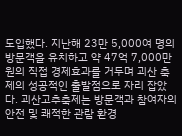도입했다. 지난해 23만 5,000여 명의 방문객을 유치하고 약 47억 7,000만 원의 직접 경제효과를 거두며 괴산 축제의 성공적인 출발점으로 자리 잡았다. 괴산고추축제는 방문객과 참여자의 안전 및 쾌적한 관람 환경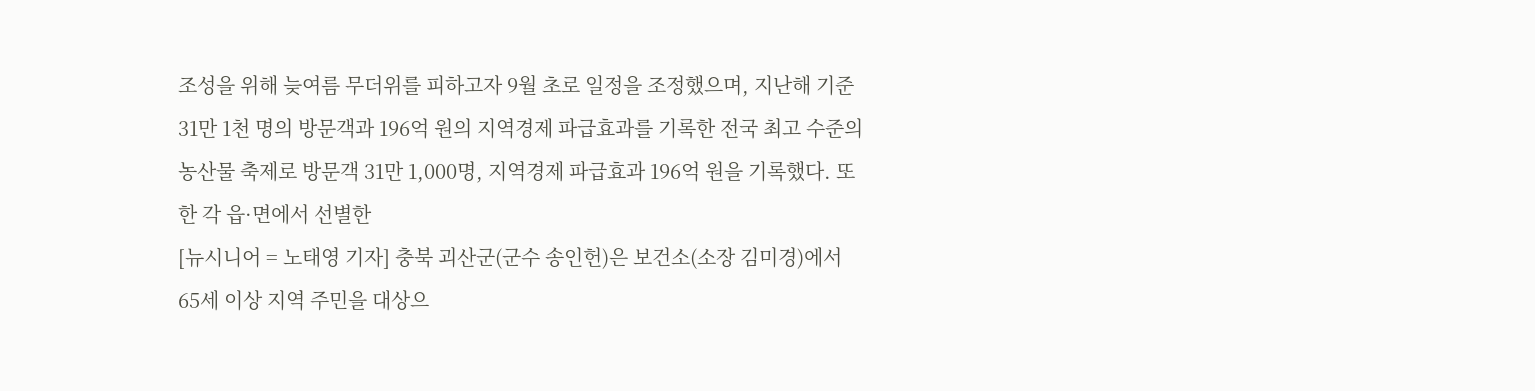조성을 위해 늦여름 무더위를 피하고자 9월 초로 일정을 조정했으며, 지난해 기준 31만 1천 명의 방문객과 196억 원의 지역경제 파급효과를 기록한 전국 최고 수준의 농산물 축제로 방문객 31만 1,000명, 지역경제 파급효과 196억 원을 기록했다. 또한 각 읍·면에서 선별한
[뉴시니어 = 노태영 기자] 충북 괴산군(군수 송인헌)은 보건소(소장 김미경)에서 65세 이상 지역 주민을 대상으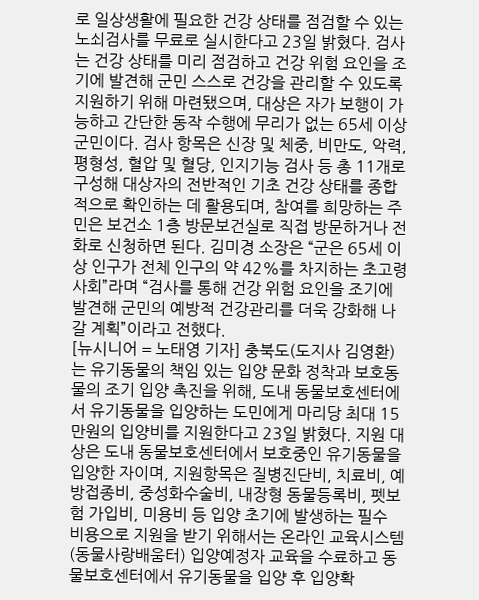로 일상생활에 필요한 건강 상태를 점검할 수 있는 노쇠검사를 무료로 실시한다고 23일 밝혔다. 검사는 건강 상태를 미리 점검하고 건강 위험 요인을 조기에 발견해 군민 스스로 건강을 관리할 수 있도록 지원하기 위해 마련됐으며, 대상은 자가 보행이 가능하고 간단한 동작 수행에 무리가 없는 65세 이상 군민이다. 검사 항목은 신장 및 체중, 비만도, 악력, 평형성, 혈압 및 혈당, 인지기능 검사 등 총 11개로 구성해 대상자의 전반적인 기초 건강 상태를 종합적으로 확인하는 데 활용되며, 참여를 희망하는 주민은 보건소 1층 방문보건실로 직접 방문하거나 전화로 신청하면 된다. 김미경 소장은 “군은 65세 이상 인구가 전체 인구의 약 42%를 차지하는 초고령사회”라며 “검사를 통해 건강 위험 요인을 조기에 발견해 군민의 예방적 건강관리를 더욱 강화해 나갈 계획”이라고 전했다.
[뉴시니어 = 노태영 기자] 충북도(도지사 김영환)는 유기동물의 책임 있는 입양 문화 정착과 보호동물의 조기 입양 촉진을 위해, 도내 동물보호센터에서 유기동물을 입양하는 도민에게 마리당 최대 15만원의 입양비를 지원한다고 23일 밝혔다. 지원 대상은 도내 동물보호센터에서 보호중인 유기동물을 입양한 자이며, 지원항목은 질병진단비, 치료비, 예방접종비, 중성화수술비, 내장형 동물등록비, 펫보험 가입비, 미용비 등 입양 초기에 발생하는 필수 비용으로 지원을 받기 위해서는 온라인 교육시스템(동물사랑배움터) 입양예정자 교육을 수료하고 동물보호센터에서 유기동물을 입양 후 입양확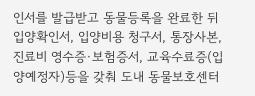인서를 발급받고 동물등록을 완료한 뒤 입양확인서, 입양비용 청구서, 통장사본, 진료비 영수증·보험증서, 교육수료증(입양예정자)등을 갖춰 도내 동물보호센터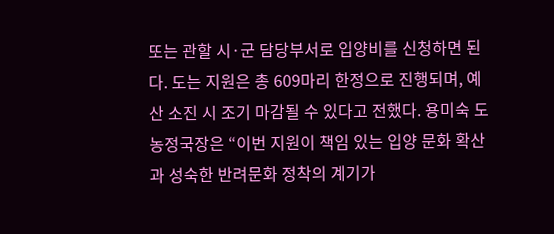또는 관할 시·군 담당부서로 입양비를 신청하면 된다. 도는 지원은 총 609마리 한정으로 진행되며, 예산 소진 시 조기 마감될 수 있다고 전했다. 용미숙 도 농정국장은 “이번 지원이 책임 있는 입양 문화 확산과 성숙한 반려문화 정착의 계기가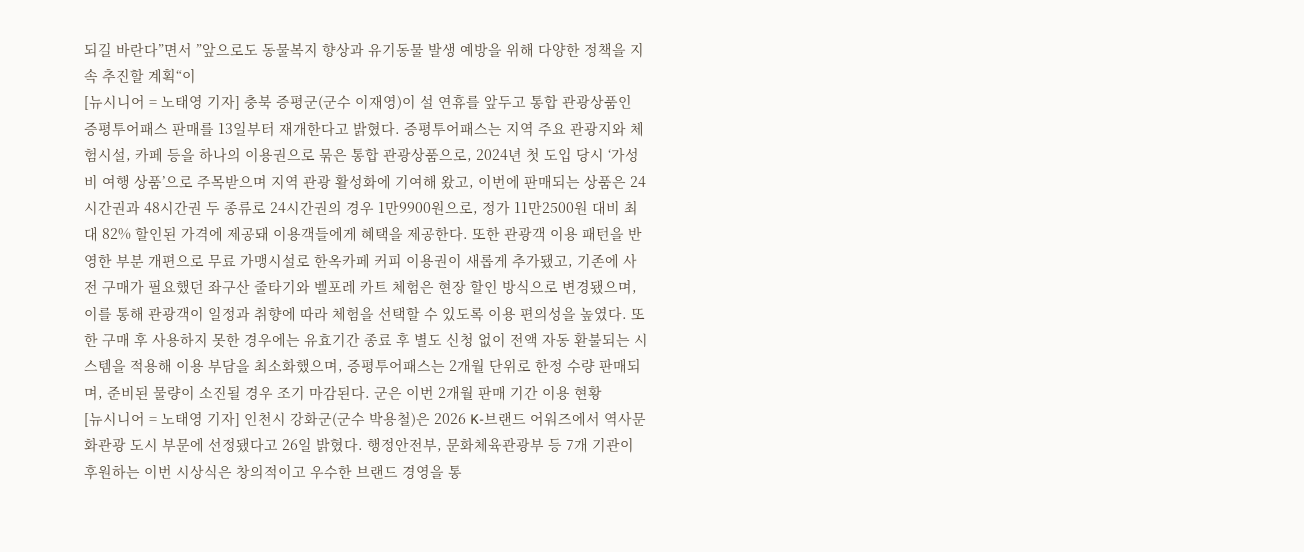되길 바란다”면서 ”앞으로도 동물복지 향상과 유기동물 발생 예방을 위해 다양한 정책을 지속 추진할 계획“이
[뉴시니어 = 노태영 기자] 충북 증평군(군수 이재영)이 설 연휴를 앞두고 통합 관광상품인 증평투어패스 판매를 13일부터 재개한다고 밝혔다. 증평투어패스는 지역 주요 관광지와 체험시설, 카페 등을 하나의 이용권으로 묶은 통합 관광상품으로, 2024년 첫 도입 당시 ‘가성비 여행 상품’으로 주목받으며 지역 관광 활성화에 기여해 왔고, 이번에 판매되는 상품은 24시간권과 48시간권 두 종류로 24시간권의 경우 1만9900원으로, 정가 11만2500원 대비 최대 82% 할인된 가격에 제공돼 이용객들에게 혜택을 제공한다. 또한 관광객 이용 패턴을 반영한 부분 개편으로 무료 가맹시설로 한옥카페 커피 이용권이 새롭게 추가됐고, 기존에 사전 구매가 필요했던 좌구산 줄타기와 벨포레 카트 체험은 현장 할인 방식으로 변경됐으며, 이를 통해 관광객이 일정과 취향에 따라 체험을 선택할 수 있도록 이용 편의성을 높였다. 또한 구매 후 사용하지 못한 경우에는 유효기간 종료 후 별도 신청 없이 전액 자동 환불되는 시스템을 적용해 이용 부담을 최소화했으며, 증평투어패스는 2개월 단위로 한정 수량 판매되며, 준비된 물량이 소진될 경우 조기 마감된다. 군은 이번 2개월 판매 기간 이용 현황
[뉴시니어 = 노태영 기자] 인천시 강화군(군수 박용철)은 2026 K-브랜드 어워즈에서 역사문화관광 도시 부문에 선정됐다고 26일 밝혔다. 행정안전부, 문화체육관광부 등 7개 기관이 후원하는 이번 시상식은 창의적이고 우수한 브랜드 경영을 통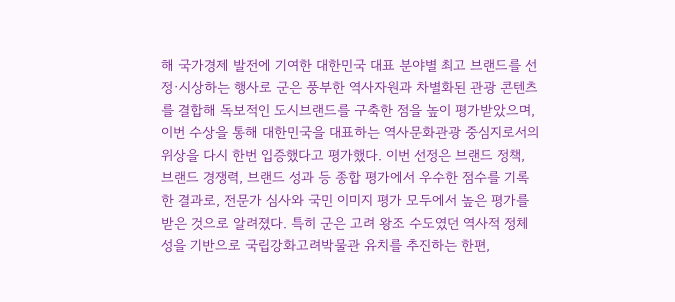해 국가경제 발전에 기여한 대한민국 대표 분야별 최고 브랜드를 선정·시상하는 행사로 군은 풍부한 역사자원과 차별화된 관광 콘텐츠를 결합해 독보적인 도시브랜드를 구축한 점을 높이 평가받았으며, 이번 수상을 통해 대한민국을 대표하는 역사문화관광 중심지로서의 위상을 다시 한번 입증했다고 평가했다. 이번 선정은 브랜드 정책, 브랜드 경쟁력, 브랜드 성과 등 종합 평가에서 우수한 점수를 기록한 결과로, 전문가 심사와 국민 이미지 평가 모두에서 높은 평가를 받은 것으로 알려졌다. 특히 군은 고려 왕조 수도였던 역사적 정체성을 기반으로 국립강화고려박물관 유치를 추진하는 한편,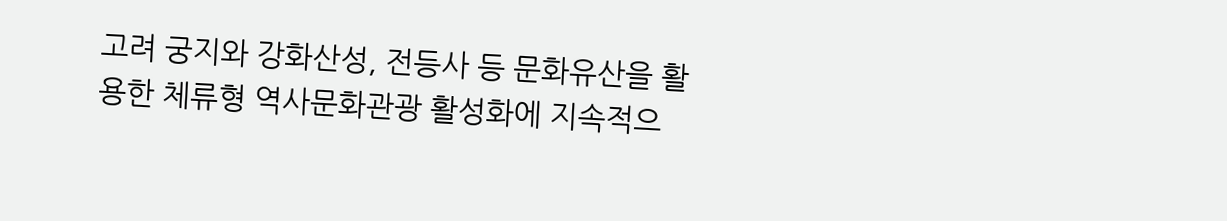고려 궁지와 강화산성, 전등사 등 문화유산을 활용한 체류형 역사문화관광 활성화에 지속적으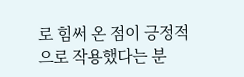로 힘써 온 점이 긍정적으로 작용했다는 분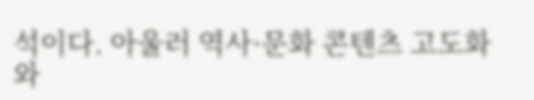석이다. 아울러 역사·문화 콘텐츠 고도화와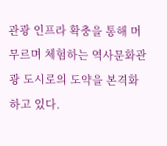관광 인프라 확충을 통해 머무르며 체험하는 역사문화관광 도시로의 도약을 본격화하고 있다.